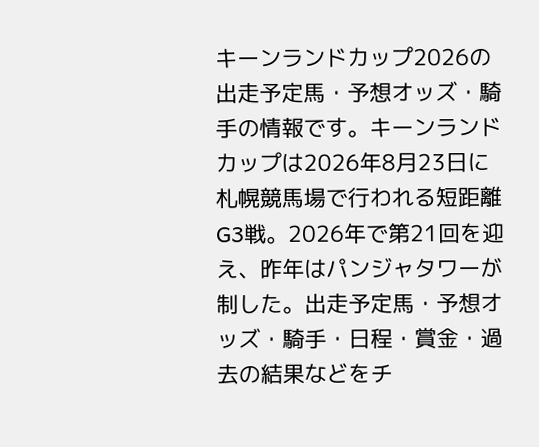キーンランドカップ2026の出走予定馬・予想オッズ・騎手の情報です。キーンランドカップは2026年8月23日に札幌競馬場で行われる短距離G3戦。2026年で第21回を迎え、昨年はパンジャタワーが制した。出走予定馬・予想オッズ・騎手・日程・賞金・過去の結果などをチ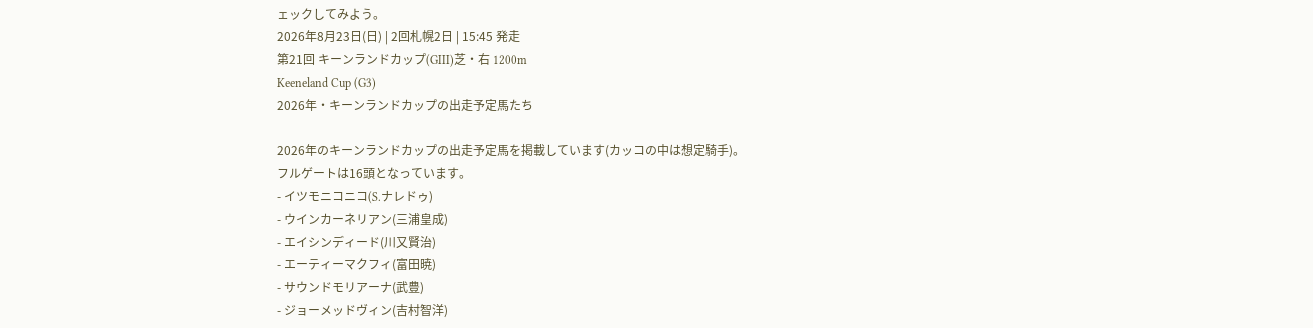ェックしてみよう。
2026年8月23日(日) | 2回札幌2日 | 15:45 発走
第21回 キーンランドカップ(GIII)芝・右 1200m
Keeneland Cup (G3)
2026年・キーンランドカップの出走予定馬たち

2026年のキーンランドカップの出走予定馬を掲載しています(カッコの中は想定騎手)。
フルゲートは16頭となっています。
- イツモニコニコ(S.ナレドゥ)
- ウインカーネリアン(三浦皇成)
- エイシンディード(川又賢治)
- エーティーマクフィ(富田暁)
- サウンドモリアーナ(武豊)
- ジョーメッドヴィン(吉村智洋)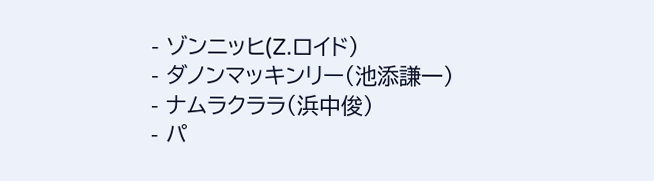- ゾンニッヒ(Z.ロイド)
- ダノンマッキンリー(池添謙一)
- ナムラクララ(浜中俊)
- パ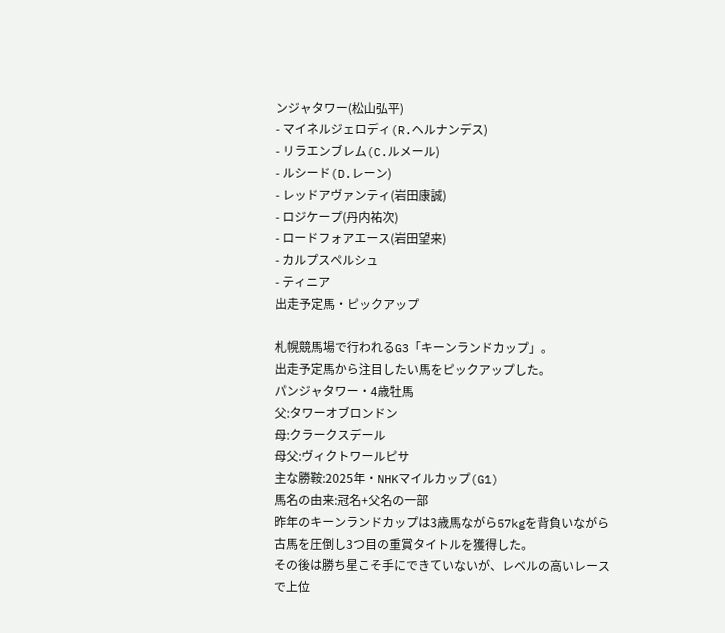ンジャタワー(松山弘平)
- マイネルジェロディ(R.ヘルナンデス)
- リラエンブレム(C.ルメール)
- ルシード(D.レーン)
- レッドアヴァンティ(岩田康誠)
- ロジケープ(丹内祐次)
- ロードフォアエース(岩田望来)
- カルプスペルシュ
- ティニア
出走予定馬・ピックアップ

札幌競馬場で行われるG3「キーンランドカップ」。
出走予定馬から注目したい馬をピックアップした。
パンジャタワー・4歳牡馬
父:タワーオブロンドン
母:クラークスデール
母父:ヴィクトワールピサ
主な勝鞍:2025年・NHKマイルカップ(G1)
馬名の由来:冠名+父名の一部
昨年のキーンランドカップは3歳馬ながら57kgを背負いながら古馬を圧倒し3つ目の重賞タイトルを獲得した。
その後は勝ち星こそ手にできていないが、レベルの高いレースで上位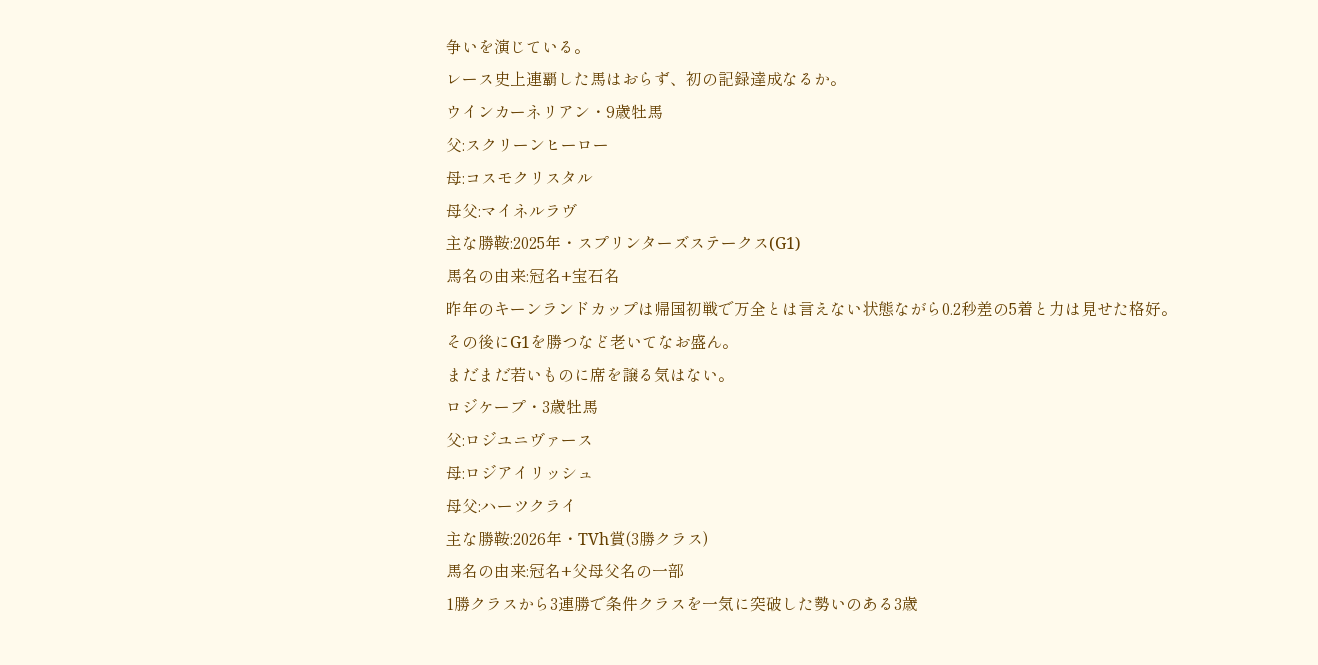争いを演じている。
レース史上連覇した馬はおらず、初の記録達成なるか。
ウインカーネリアン・9歳牡馬
父:スクリーンヒーロー
母:コスモクリスタル
母父:マイネルラヴ
主な勝鞍:2025年・スプリンターズステークス(G1)
馬名の由来:冠名+宝石名
昨年のキーンランドカップは帰国初戦で万全とは言えない状態ながら0.2秒差の5着と力は見せた格好。
その後にG1を勝つなど老いてなお盛ん。
まだまだ若いものに席を譲る気はない。
ロジケープ・3歳牡馬
父:ロジユニヴァース
母:ロジアイリッシュ
母父:ハーツクライ
主な勝鞍:2026年・TVh賞(3勝クラス)
馬名の由来:冠名+父母父名の一部
1勝クラスから3連勝で条件クラスを一気に突破した勢いのある3歳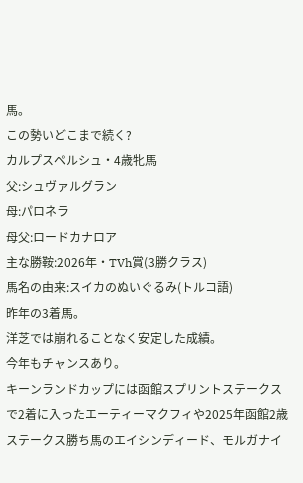馬。
この勢いどこまで続く?
カルプスペルシュ・4歳牝馬
父:シュヴァルグラン
母:パロネラ
母父:ロードカナロア
主な勝鞍:2026年・TVh賞(3勝クラス)
馬名の由来:スイカのぬいぐるみ(トルコ語)
昨年の3着馬。
洋芝では崩れることなく安定した成績。
今年もチャンスあり。
キーンランドカップには函館スプリントステークスで2着に入ったエーティーマクフィや2025年函館2歳ステークス勝ち馬のエイシンディード、モルガナイ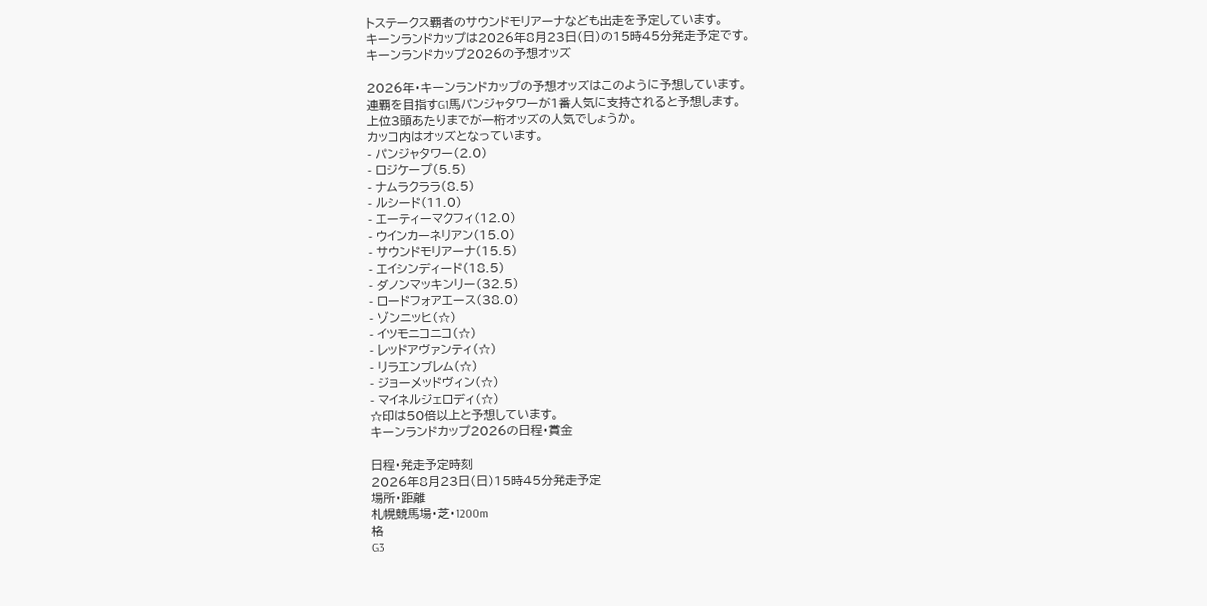トステークス覇者のサウンドモリアーナなども出走を予定しています。
キーンランドカップは2026年8月23日(日)の15時45分発走予定です。
キーンランドカップ2026の予想オッズ

2026年・キーンランドカップの予想オッズはこのように予想しています。
連覇を目指すG1馬パンジャタワーが1番人気に支持されると予想します。
上位3頭あたりまでが一桁オッズの人気でしょうか。
カッコ内はオッズとなっています。
- パンジャタワー(2.0)
- ロジケープ(5.5)
- ナムラクララ(8.5)
- ルシード(11.0)
- エーティーマクフィ(12.0)
- ウインカーネリアン(15.0)
- サウンドモリアーナ(15.5)
- エイシンディード(18.5)
- ダノンマッキンリー(32.5)
- ロードフォアエース(38.0)
- ゾンニッヒ(☆)
- イツモニコニコ(☆)
- レッドアヴァンティ(☆)
- リラエンブレム(☆)
- ジョーメッドヴィン(☆)
- マイネルジェロディ(☆)
☆印は50倍以上と予想しています。
キーンランドカップ2026の日程・賞金

日程・発走予定時刻
2026年8月23日(日)15時45分発走予定
場所・距離
札幌競馬場・芝・1200m
格
G3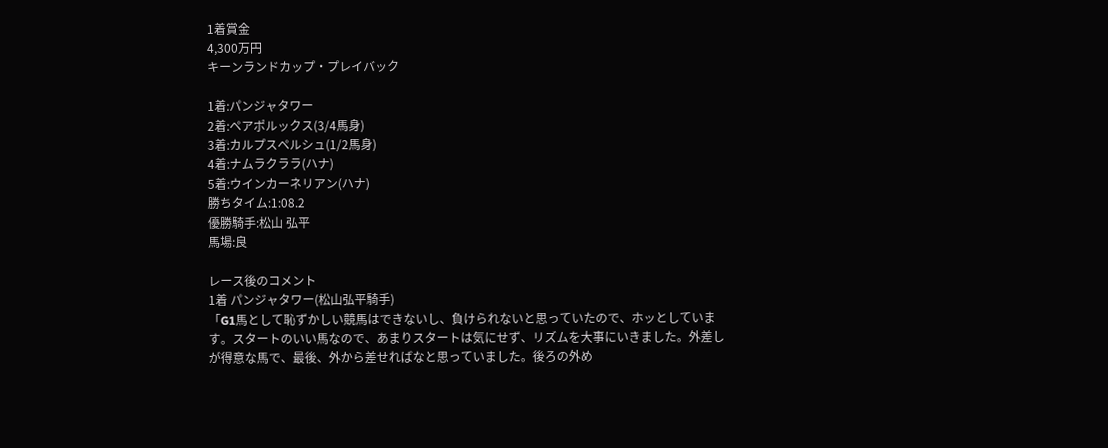1着賞金
4,300万円
キーンランドカップ・プレイバック

1着:パンジャタワー
2着:ペアポルックス(3/4馬身)
3着:カルプスペルシュ(1/2馬身)
4着:ナムラクララ(ハナ)
5着:ウインカーネリアン(ハナ)
勝ちタイム:1:08.2
優勝騎手:松山 弘平
馬場:良

レース後のコメント
1着 パンジャタワー(松山弘平騎手)
「G1馬として恥ずかしい競馬はできないし、負けられないと思っていたので、ホッとしています。スタートのいい馬なので、あまりスタートは気にせず、リズムを大事にいきました。外差しが得意な馬で、最後、外から差せればなと思っていました。後ろの外め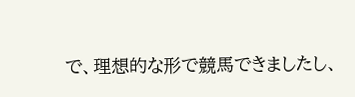で、理想的な形で競馬できましたし、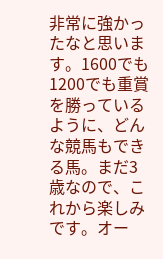非常に強かったなと思います。1600でも1200でも重賞を勝っているように、どんな競馬もできる馬。まだ3歳なので、これから楽しみです。オー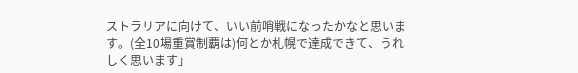ストラリアに向けて、いい前哨戦になったかなと思います。(全10場重賞制覇は)何とか札幌で達成できて、うれしく思います」